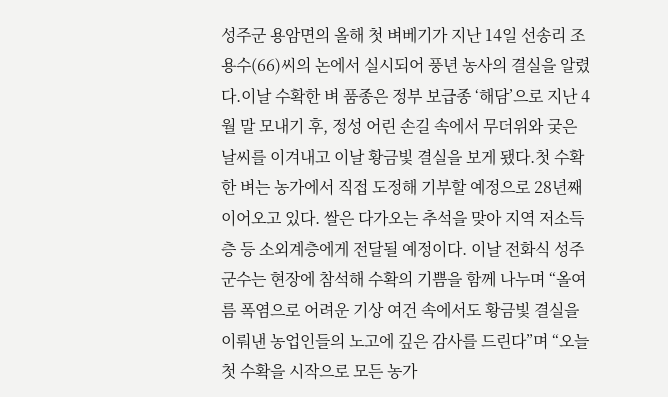성주군 용암면의 올해 첫 벼베기가 지난 14일 선송리 조용수(66)씨의 논에서 실시되어 풍년 농사의 결실을 알렸다.이날 수확한 벼 품종은 정부 보급종 ‘해담’으로 지난 4월 말 모내기 후, 정성 어린 손길 속에서 무더위와 궂은 날씨를 이겨내고 이날 황금빛 결실을 보게 됐다.첫 수확한 벼는 농가에서 직접 도정해 기부할 예정으로 28년째 이어오고 있다. 쌀은 다가오는 추석을 맞아 지역 저소득층 등 소외계층에게 전달될 예정이다. 이날 전화식 성주군수는 현장에 참석해 수확의 기쁨을 함께 나누며 “올여름 폭염으로 어려운 기상 여건 속에서도 황금빛 결실을 이뤄낸 농업인들의 노고에 깊은 감사를 드린다”며 “오늘 첫 수확을 시작으로 모든 농가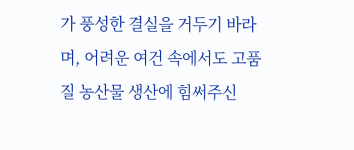가 풍성한 결실을 거두기 바라며, 어려운 여건 속에서도 고품질 농산물 생산에 힘써주신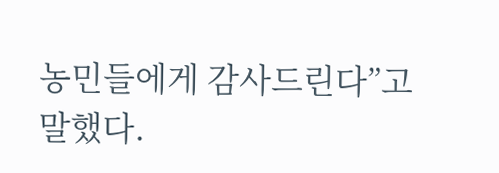농민들에게 감사드린다”고 말했다.